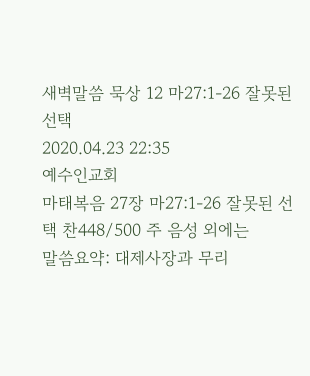새벽말씀 묵상 12 마27:1-26 잘못된 선택
2020.04.23 22:35
예수인교회
마태복음 27장 마27:1-26 잘못된 선택 찬448/500 주 음성 외에는
말씀요약: 대제사장과 무리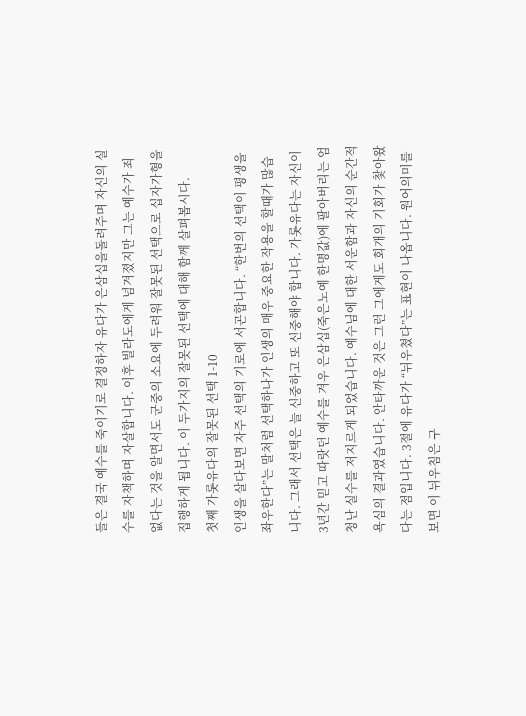들은 결국 예수를 죽이기로 결정하자 유다가 은삼십을돌려주며 자신의 실수를 자책하며 자살합니다. 이후 빌라도에게 넘겨졌지만 그는 예수가 죄 없다는 것을 알면서도 군중의 소요에 두려워 잘못된 선택으로 십자가형을 집행하게 됩니다. 이 두가지의 잘못된 선택에 대해 함께 살펴봅시다.
첫째 가롯유다의 잘못된 선택 1-10
인생을 살다보면 자주 선택의 기로에 서곤합니다. “한번의 선택이 평생을 좌우한다”는 말처럼 선택하나가 인생의 매우 중요한 작용을 할때가 많습니다. 그래서 선택은 늘 신중하고 또 신중해야 합니다. 가롯유다는 자신이 3년간 믿고 따랏던 예수를 겨우 은삼십(죽은노예 한명값)에 팔아버리는 엄청난 실수를 저지르게 되었습니다. 예수님에 대한 서운함과 자신의 순간적 욕심의 결과였습니다. 안타까운 것은 그런 그에게도 회개의 기회가 찿아왔다는 점입니다. 3절에 유다가 “뉘우쳤다”는 표현이 나옵니다. 원어의미를 보면 이 뉘우침은 구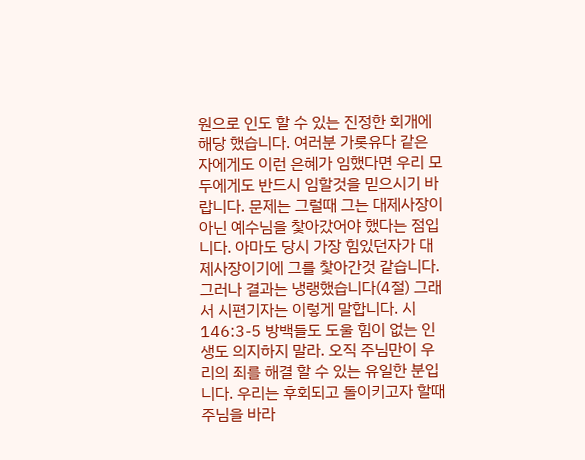원으로 인도 할 수 있는 진정한 회개에 해당 했습니다. 여러분 가롯유다 같은 자에게도 이런 은혜가 임했다면 우리 모두에게도 반드시 임할것을 믿으시기 바랍니다. 문제는 그럴때 그는 대제사장이 아닌 예수님을 찿아갔어야 했다는 점입니다. 아마도 당시 가장 힘있던자가 대제사장이기에 그를 찿아간것 같습니다. 그러나 결과는 냉랭했습니다(4절) 그래서 시편기자는 이렇게 말합니다. 시146:3-5 방백들도 도울 힘이 없는 인생도 의지하지 말라. 오직 주님만이 우리의 죄를 해결 할 수 있는 유일한 분입니다. 우리는 후회되고 돌이키고자 할때 주님을 바라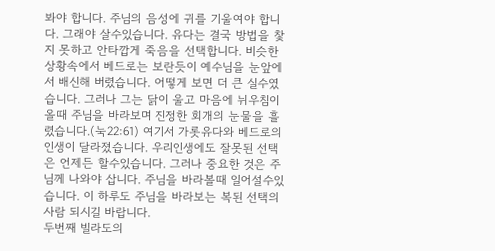봐야 합니다. 주님의 음성에 귀를 기울여야 합니다. 그래야 살수있습니다. 유다는 결국 방법을 찿지 못하고 안타깝게 죽음을 선택합니다. 비슷한 상황속에서 베드로는 보란듯이 예수님을 눈앞에서 배신해 버렸습니다. 어떻게 보면 더 큰 실수였습니다. 그러나 그는 닭이 울고 마음에 뉘우침이 올때 주님을 바라보며 진정한 회개의 눈물을 흘렸습니다.(눅22:61) 여기서 가롯유다와 베드로의 인생이 달라졌습니다. 우리인생에도 잘못된 선택은 언제든 할수있습니다. 그러나 중요한 것은 주님께 나와야 삽니다. 주님을 바라볼때 일어설수있습니다. 이 하루도 주님을 바라보는 복된 선택의 사람 되시길 바랍니다.
두번째 빌라도의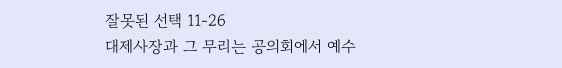잘못된 선택 11-26
대제사장과 그 무리는 공의회에서 예수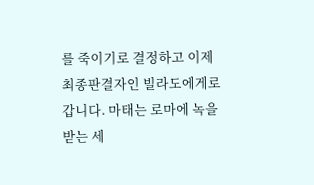를 죽이기로 결정하고 이제 최종판결자인 빌라도에게로 갑니다. 마태는 로마에 녹을 받는 세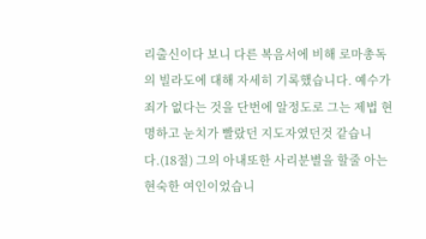리출신이다 보니 다른 복음서에 비해 로마총독의 빌라도에 대해 자세히 기록했습니다. 예수가 죄가 없다는 것을 단번에 알정도로 그는 제법 현명하고 눈치가 빨랐던 지도자였던것 같습니다.(18절) 그의 아내또한 사리분별을 할줄 아는 현숙한 여인이었습니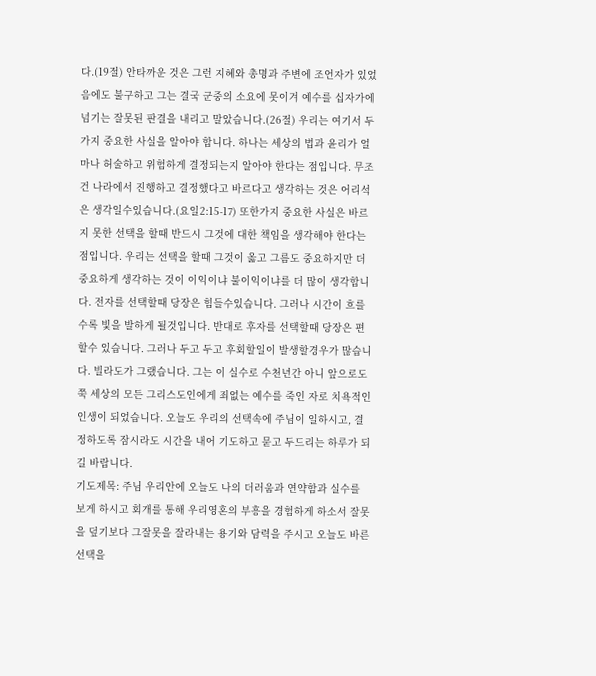다.(19절) 안타까운 것은 그런 지혜와 총명과 주변에 조언자가 있었음에도 불구하고 그는 결국 군중의 소요에 못이겨 예수를 십자가에 넘기는 잘못된 판결을 내리고 말았습니다.(26절) 우리는 여기서 두가지 중요한 사실을 알아야 합니다. 하나는 세상의 법과 윤리가 얼마나 허술하고 위험하게 결정되는지 알아야 한다는 점입니다. 무조건 나라에서 진행하고 결정했다고 바르다고 생각하는 것은 어리석은 생각일수있습니다.(요일2:15-17) 또한가지 중요한 사실은 바르지 못한 선택을 할때 반드시 그것에 대한 책임을 생각해야 한다는 점입니다. 우리는 선택을 할때 그것이 옳고 그름도 중요하지만 더중요하게 생각하는 것이 이익이냐 불이익이냐를 더 많이 생각합니다. 전자를 선택할때 당장은 힘들수있습니다. 그러나 시간이 흐를수록 빛을 발하게 될것입니다. 반대로 후자를 선택할때 당장은 편할수 있습니다. 그러나 두고 두고 후회할일이 발생할경우가 많습니다. 빌라도가 그랬습니다. 그는 이 실수로 수천년간 아니 앞으로도 쭉 세상의 모든 그리스도인에게 죄없는 예수를 죽인 자로 치욕적인 인생이 되었습니다. 오늘도 우리의 선택속에 주님이 일하시고, 결정하도록 잠시라도 시간을 내어 기도하고 묻고 두드리는 하루가 되길 바랍니다.
기도제목: 주님 우리안에 오늘도 나의 더러움과 연약함과 실수를 보게 하시고 회개를 통해 우리영혼의 부흥을 경험하게 하소서 잘못을 덮기보다 그잘못을 잘라내는 용기와 담력을 주시고 오늘도 바른 선택을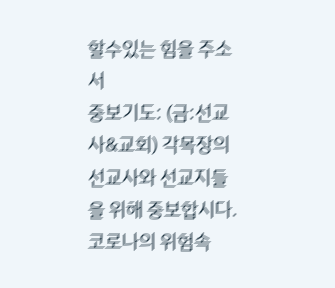할수있는 힘을 주소서
중보기도: (금:선교사&교회) 각목장의 선교사와 선교지들을 위해 중보합시다. 코로나의 위험속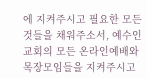에 지켜주시고 필요한 모든것들을 채워주소서, 예수인교회의 모든 온라인예배와 목장모임들을 지켜주시고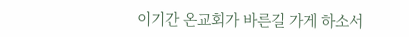이기간 온교회가 바른길 가게 하소서